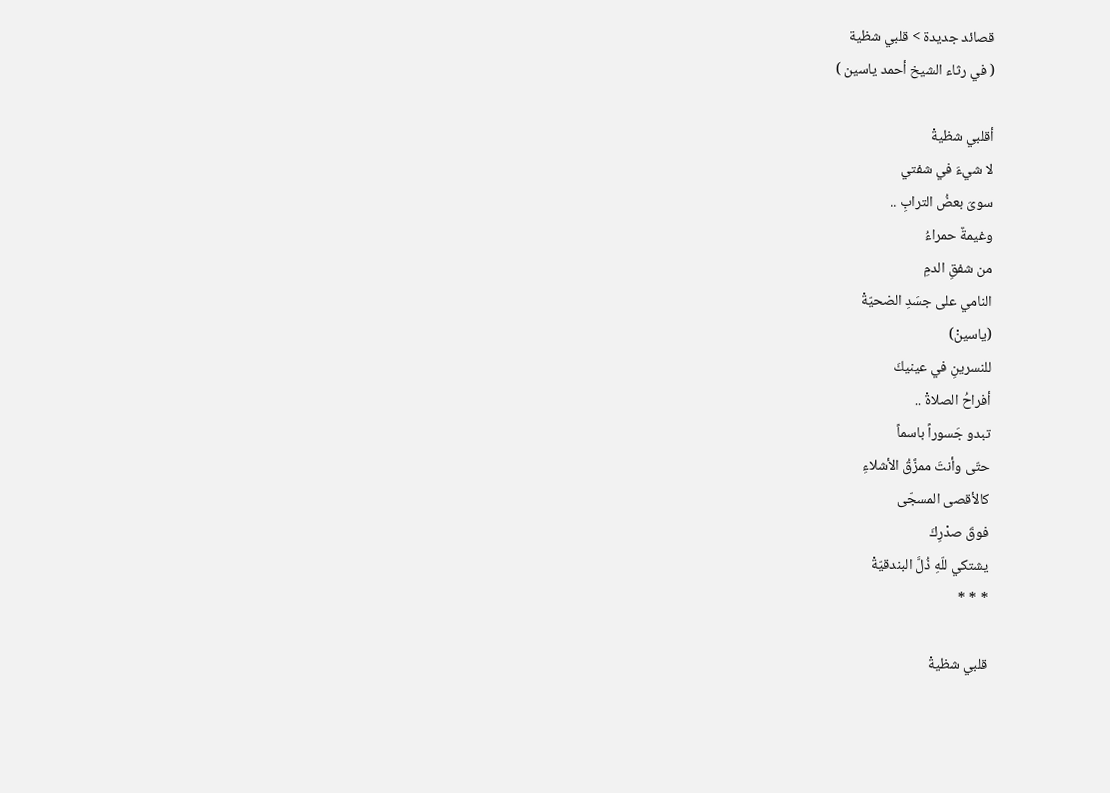قصائد جديدة > قلبي شظية
( في رثاء الشيخ أحمد ياسين )

أقلبي شظيةْ
لا شيءَ في شفتي
سوىَ بعضُ الترابِ ..
وغيمةٌ حمراءُ
من شفقِ الدمِ
النامي على جسَدِ الضحيّةْ
(ياسينْ)
للنسرينِ في عينيكَ
أفراحُ الصلاةْ ..
تبدو جَسوراً باسماً
حتّى وأنتَ ممزَّقُ الأشلاءِ
كالأقصى المسجّى
فوقَ صدْرِكَ
يشتكي للّهِ ذُلَّ البندقيّةْ
* * *

قلبي شظيةْ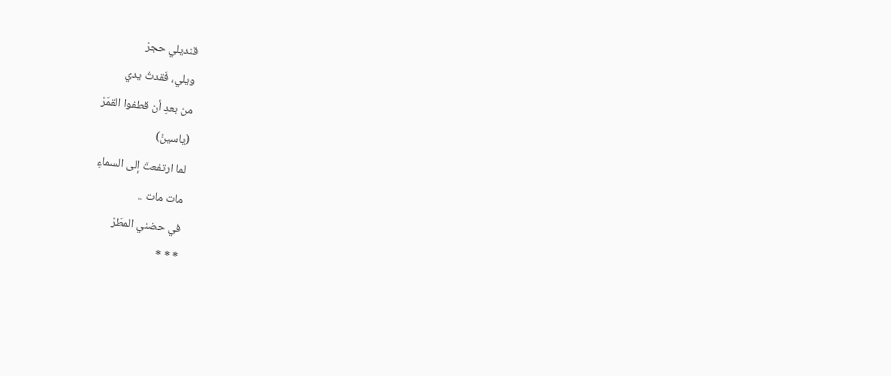قنديلي حجرْ
ويلي، فَقدتُ يدي
من بعدِ أن قطفوا القمَرْ
(ياسينْ)
لما ارتفعتَ إلى السماءِ
مات مات ..
في حضني المطَرْ
* * *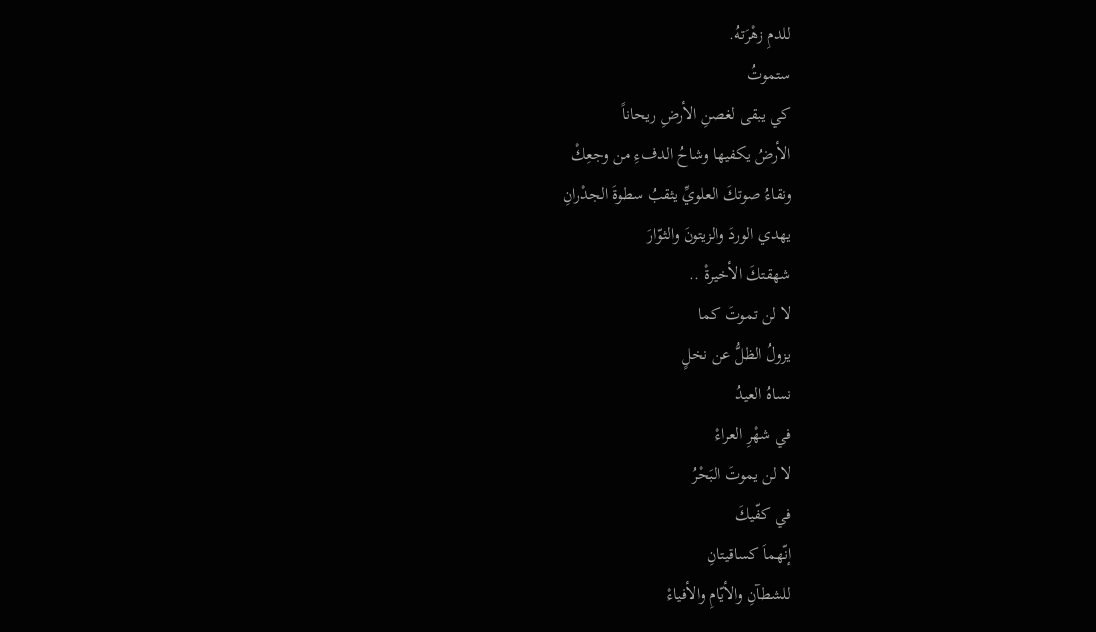للدمِ زهْرَتهُ.
ستموتُ
كي يبقى لغصنِ الأرضِ ريحاناً
الأرضُ يكفيها وشاحُ الدفءِ من وجعِكْ
ونقاءُ صوتكَ العلويِّ يثقبُ سطوةَ الجدْرانِ
يهدي الوردَ والزيتونَ والثوّارَ
شهقتكَ الأخيرةْ ..
لا لن تموتَ كما
يزولُ الظلُّ عن نخلٍ
نساهُ العيدُ
في شهْرِ العراءْ
لا لن يموتَ البَحْرُ
في كفّيكَ
إنّهماَ كساقيتانِ
للشطآنِ والأيّامِ والأفياءْ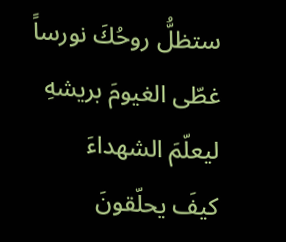ستظلُّ روحُكَ نورساً
غطّى الغيومَ بريشهِ
ليعلّمَ الشهداءَ
كيفَ يحلّقونَ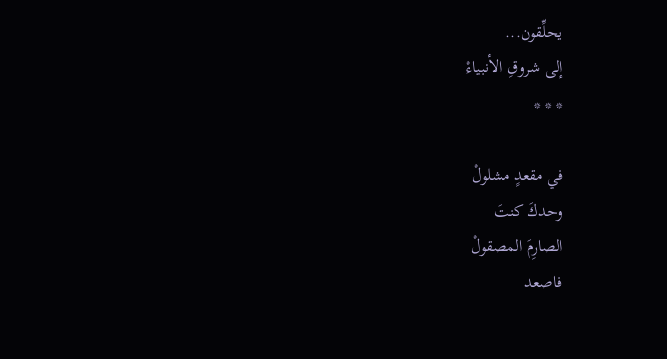يحلِّقون...
إلى شروقِ الأنبياءْ
* * *

في مقعدٍ مشلولْ
وحدكَ كنتَ
الصارِمَ المصقولْ
فاصعد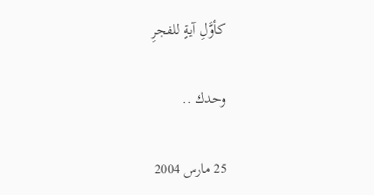كأوَّلِ آيةٍ للفجرِ

وحدك ..

25 مارس 2004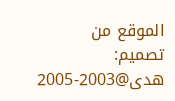الموقع من تصميم: هدى@2003-2005